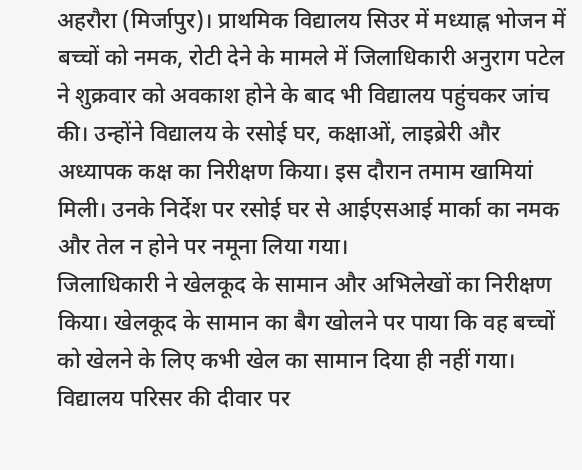अहरौरा (मिर्जापुर)। प्राथमिक विद्यालय सिउर में मध्याह्न भोजन में बच्चों को नमक, रोटी देने के मामले में जिलाधिकारी अनुराग पटेल ने शुक्रवार को अवकाश होने के बाद भी विद्यालय पहुंचकर जांच की। उन्होंने विद्यालय के रसोई घर, कक्षाओं, लाइब्रेरी और अध्यापक कक्ष का निरीक्षण किया। इस दौरान तमाम खामियां मिली। उनके निर्देश पर रसोई घर से आईएसआई मार्का का नमक और तेल न होने पर नमूना लिया गया।
जिलाधिकारी ने खेलकूद के सामान और अभिलेखों का निरीक्षण किया। खेलकूद के सामान का बैग खोलने पर पाया कि वह बच्चों को खेलने के लिए कभी खेल का सामान दिया ही नहीं गया। विद्यालय परिसर की दीवार पर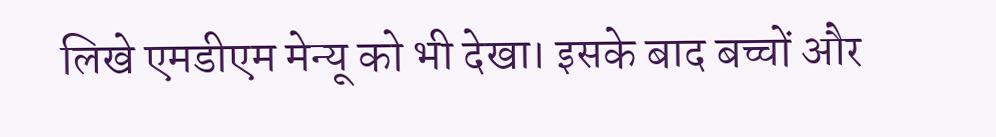लिखे एमडीएम मेन्यू को भी देखा। इसके बाद बच्चों और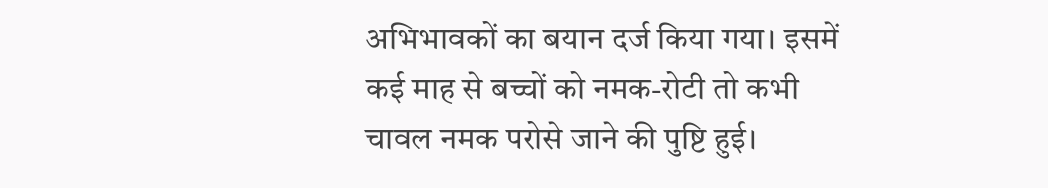अभिभावकों का बयान दर्ज किया गया। इसमें कई माह से बच्चों को नमक-रोटी तो कभी चावल नमक परोसे जाने की पुष्टि हुई।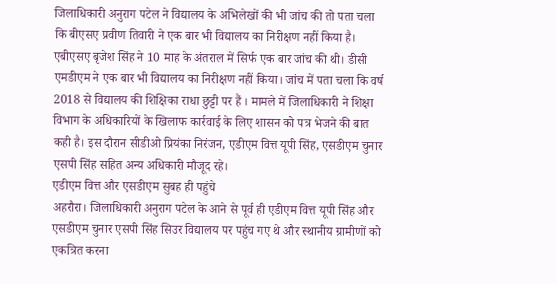जिलाधिकारी अनुराग पटेल ने विद्यालय के अभिलेखों की भी जांच की तो पता चला कि बीएसए प्रवीण तिवारी ने एक बार भी विद्यालय का निरीक्षण नहीं किया है। एबीएसए बृजेश सिंह ने 10 माह के अंतराल में सिर्फ एक बार जांच की थी। डीसी एमडीएम ने एक बार भी विद्यालय का निरीक्षण नहीं किया। जांच में पता चला कि वर्ष 2018 से विद्यालय की शिक्षिका राधा छुट्टी पर हैं । मामले में जिलाधिकारी ने शिक्षा विभाग के अधिकारियों के खिलाफ कार्रवाई के लिए शासन को पत्र भेजने की बात कही है। इस दौरान सीडीओ प्रियंका निरंजन, एडीएम वित्त यूपी सिंह, एसडीएम चुनार एसपी सिंह सहित अन्य अधिकारी मौजूद रहे।
एडीएम वित्त और एसडीएम सुबह ही पहुंचे
अहरौरा। जिलाधिकारी अनुराग पटेल के आने से पूर्व ही एडीएम वित्त यूपी सिंह और एसडीएम चुनार एसपी सिंह सिउर विद्यालय पर पहुंच गए थे और स्थानीय ग्रामीणों को एकत्रित करना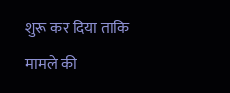शुरू कर दिया ताकि मामले की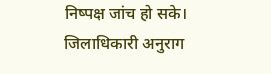निष्पक्ष जांच हो सके। जिलाधिकारी अनुराग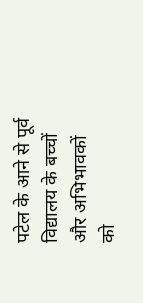पटेल के आने से पूर्व विद्यालय के बच्चों और अभिभावकों को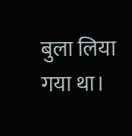बुला लिया गया था।